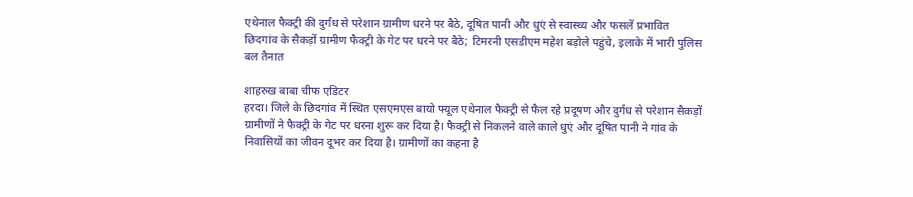एथेनाल फैक्ट्री की दुर्गंध से परेशान ग्रामीण धरने पर बैठे, दूषित पानी और धुएं से स्वास्थ्य और फसलें प्रभावित
छिदगांव के सैकड़ों ग्रामीण फैक्ट्री के गेट पर धरने पर बैठे; टिमरनी एसडीएम महेश बड़ोले पहुंचे, इलाके में भारी पुलिस बल तैनात

शाहरुख बाबा चीफ एडिटर
हरदा। जिले के छिदगांव में स्थित एसएमएस बायो फ्यूल एथेनाल फैक्ट्री से फैल रहे प्रदूषण और दुर्गंध से परेशान सैकड़ों ग्रामीणों ने फैक्ट्री के गेट पर धरना शुरू कर दिया है। फैक्ट्री से निकलने वाले काले धुएं और दूषित पानी ने गांव के निवासियों का जीवन दूभर कर दिया है। ग्रामीणों का कहना है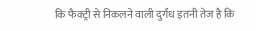कि फैक्ट्री से निकलने वाली दुर्गंध इतनी तेज है कि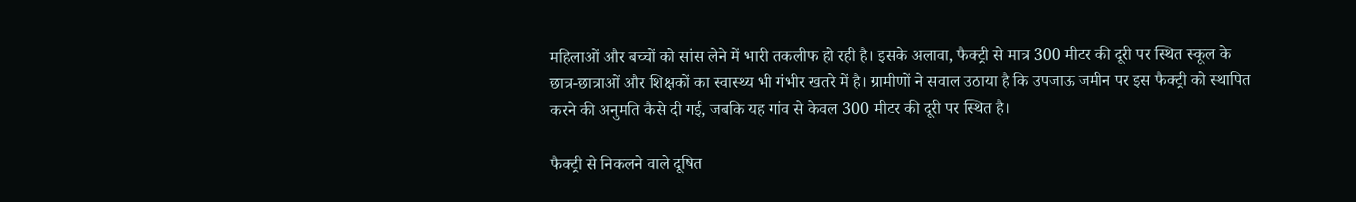महिलाओं और बच्चों को सांस लेने में भारी तकलीफ हो रही है। इसके अलावा, फैक्ट्री से मात्र 300 मीटर की दूरी पर स्थित स्कूल के छात्र-छात्राओं और शिक्षकों का स्वास्थ्य भी गंभीर खतरे में है। ग्रामीणों ने सवाल उठाया है कि उपजाऊ जमीन पर इस फैक्ट्री को स्थापित करने की अनुमति कैसे दी गई, जबकि यह गांव से केवल 300 मीटर की दूरी पर स्थित है।

फैक्ट्री से निकलने वाले दूषित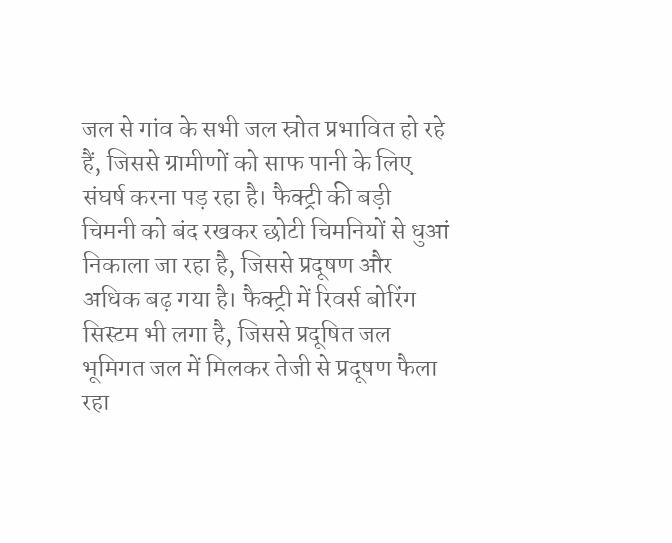जल से गांव के सभी जल स्रोत प्रभावित हो रहे हैं, जिससे ग्रामीणों को साफ पानी के लिए संघर्ष करना पड़ रहा है। फैक्ट्री की बड़ी चिमनी को बंद रखकर छोटी चिमनियों से धुआं निकाला जा रहा है, जिससे प्रदूषण और अधिक बढ़ गया है। फैक्ट्री में रिवर्स बोरिंग सिस्टम भी लगा है, जिससे प्रदूषित जल भूमिगत जल में मिलकर तेजी से प्रदूषण फैला रहा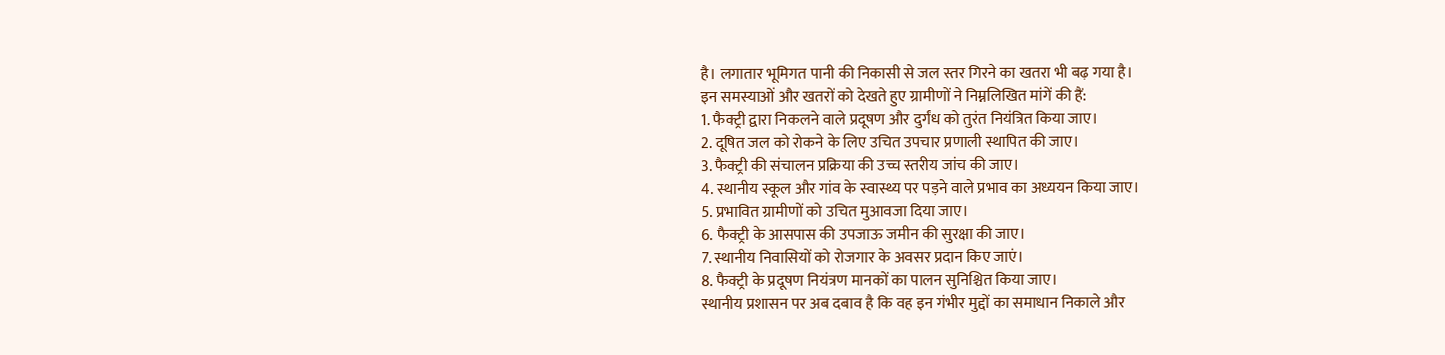है। लगातार भूमिगत पानी की निकासी से जल स्तर गिरने का खतरा भी बढ़ गया है।
इन समस्याओं और खतरों को देखते हुए ग्रामीणों ने निम्नलिखित मांगें की हैं:
1. फैक्ट्री द्वारा निकलने वाले प्रदूषण और दुर्गंध को तुरंत नियंत्रित किया जाए।
2. दूषित जल को रोकने के लिए उचित उपचार प्रणाली स्थापित की जाए।
3. फैक्ट्री की संचालन प्रक्रिया की उच्च स्तरीय जांच की जाए।
4. स्थानीय स्कूल और गांव के स्वास्थ्य पर पड़ने वाले प्रभाव का अध्ययन किया जाए।
5. प्रभावित ग्रामीणों को उचित मुआवजा दिया जाए।
6. फैक्ट्री के आसपास की उपजाऊ जमीन की सुरक्षा की जाए।
7. स्थानीय निवासियों को रोजगार के अवसर प्रदान किए जाएं।
8. फैक्ट्री के प्रदूषण नियंत्रण मानकों का पालन सुनिश्चित किया जाए।
स्थानीय प्रशासन पर अब दबाव है कि वह इन गंभीर मुद्दों का समाधान निकाले और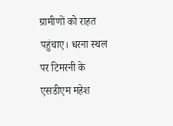ग्रामीणों को राहत पहुंचाए। धरना स्थल पर टिमरनी के एसडीएम महेश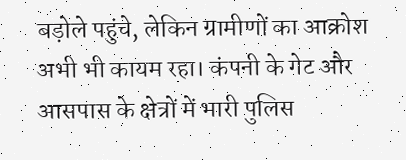बड़ोले पहुंचे, लेकिन ग्रामीणों का आक्रोश अभी भी कायम रहा। कंपनी के गेट और आसपास के क्षेत्रों में भारी पुलिस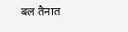बल तैनात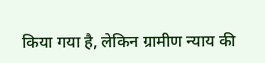किया गया है, लेकिन ग्रामीण न्याय की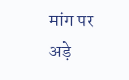मांग पर अड़े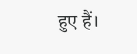हुए हैं।